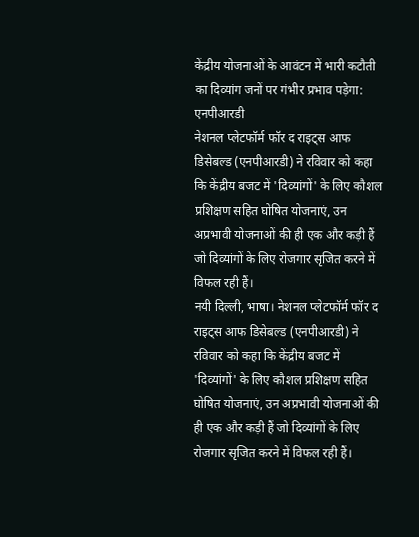केंद्रीय योजनाओं के आवंटन में भारी कटौती का दिव्यांग जनों पर गंभीर प्रभाव पड़ेगा: एनपीआरडी
नेशनल प्लेटफॉर्म फॉर द राइट्स आफ डिसेबल्ड (एनपीआरडी) ने रविवार को कहा कि केंद्रीय बजट में 'दिव्यांगों' के लिए कौशल प्रशिक्षण सहित घोषित योजनाएं, उन अप्रभावी योजनाओं की ही एक और कड़ी हैं जो दिव्यांगों के लिए रोजगार सृजित करने में विफल रही हैं।
नयी दिल्ली, भाषा। नेशनल प्लेटफॉर्म फॉर द राइट्स आफ डिसेबल्ड (एनपीआरडी) ने रविवार को कहा कि केंद्रीय बजट में 'दिव्यांगों' के लिए कौशल प्रशिक्षण सहित घोषित योजनाएं, उन अप्रभावी योजनाओं की ही एक और कड़ी हैं जो दिव्यांगों के लिए रोजगार सृजित करने में विफल रही हैं।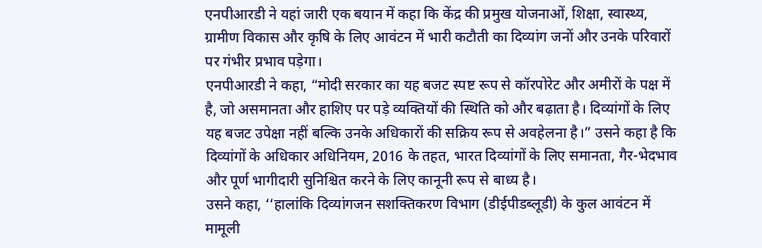एनपीआरडी ने यहां जारी एक बयान में कहा कि केंद्र की प्रमुख योजनाओं, शिक्षा, स्वास्थ्य, ग्रामीण विकास और कृषि के लिए आवंटन में भारी कटौती का दिव्यांग जनों और उनके परिवारों पर गंभीर प्रभाव पड़ेगा।
एनपीआरडी ने कहा, “मोदी सरकार का यह बजट स्पष्ट रूप से कॉरपोरेट और अमीरों के पक्ष में है, जो असमानता और हाशिए पर पड़े व्यक्तियों की स्थिति को और बढ़ाता है। दिव्यांगों के लिए यह बजट उपेक्षा नहीं बल्कि उनके अधिकारों की सक्रिय रूप से अवहेलना है।” उसने कहा है कि दिव्यांगों के अधिकार अधिनियम, 2016 के तहत, भारत दिव्यांगों के लिए समानता, गैर-भेदभाव और पूर्ण भागीदारी सुनिश्चित करने के लिए कानूनी रूप से बाध्य है।
उसने कहा, ‘‘हालांकि दिव्यांगजन सशक्तिकरण विभाग (डीईपीडब्लूडी) के कुल आवंटन में मामूली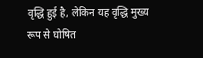वृद्धि हुई है, लेकिन यह वृद्धि मुख्य रूप से घोषित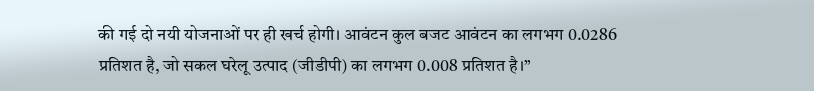की गई दो नयी योजनाओं पर ही खर्च होगी। आवंटन कुल बजट आवंटन का लगभग 0.0286 प्रतिशत है, जो सकल घरेलू उत्पाद (जीडीपी) का लगभग 0.008 प्रतिशत है।’’